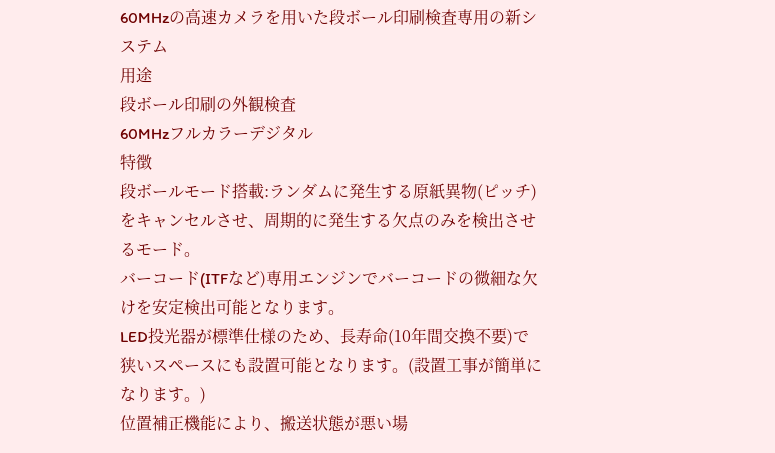60MHzの高速カメラを用いた段ボール印刷検査専用の新システム
用途
段ボール印刷の外観検査
60MHzフルカラーデジタル
特徴
段ボールモード搭載:ランダムに発生する原紙異物(ピッチ)をキャンセルさせ、周期的に発生する欠点のみを検出させるモード。
バーコード(ITFなど)専用エンジンでバーコードの微細な欠けを安定検出可能となります。
LED投光器が標準仕様のため、長寿命(10年間交換不要)で狭いスペースにも設置可能となります。(設置工事が簡単になります。)
位置補正機能により、搬送状態が悪い場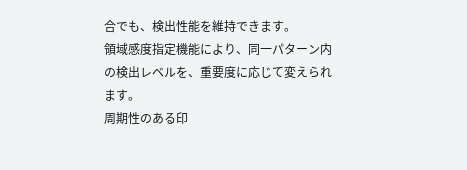合でも、検出性能を維持できます。
領域感度指定機能により、同一パターン内の検出レベルを、重要度に応じて変えられます。
周期性のある印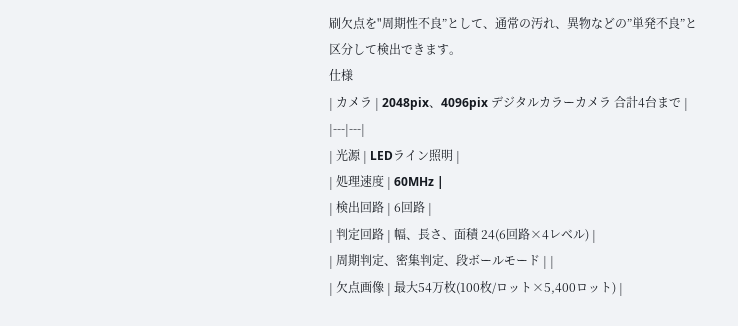刷欠点を"周期性不良”として、通常の汚れ、異物などの”単発不良”と区分して検出できます。
仕様
| カメラ | 2048pix、4096pix デジタルカラーカメラ 合計4台まで |
|---|---|
| 光源 | LEDライン照明 |
| 処理速度 | 60MHz |
| 検出回路 | 6回路 |
| 判定回路 | 幅、長さ、面積 24(6回路×4レベル) |
| 周期判定、密集判定、段ボールモード | |
| 欠点画像 | 最大54万枚(100枚/ロット×5,400ロット) |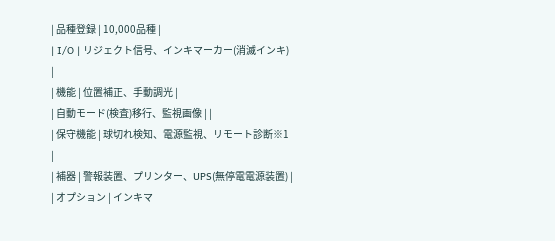| 品種登録 | 10,000品種 |
| I/O | リジェクト信号、インキマーカー(消滅インキ) |
| 機能 | 位置補正、手動調光 |
| 自動モード(検査)移行、監視画像 | |
| 保守機能 | 球切れ検知、電源監視、リモート診断※1 |
| 補器 | 警報装置、プリンター、UPS(無停電電源装置) |
| オプション | インキマ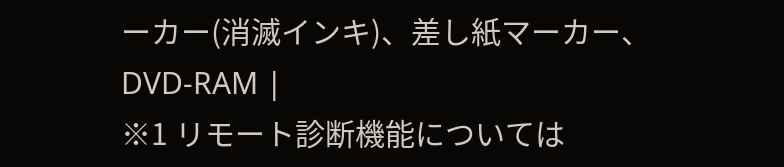ーカー(消滅インキ)、差し紙マーカー、DVD-RAM |
※1 リモート診断機能については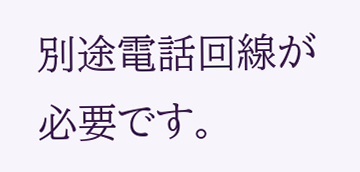別途電話回線が必要です。